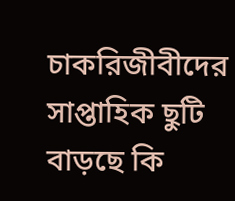চাকরিজীবীদের সাপ্তাহিক ছুটি বাড়ছে কি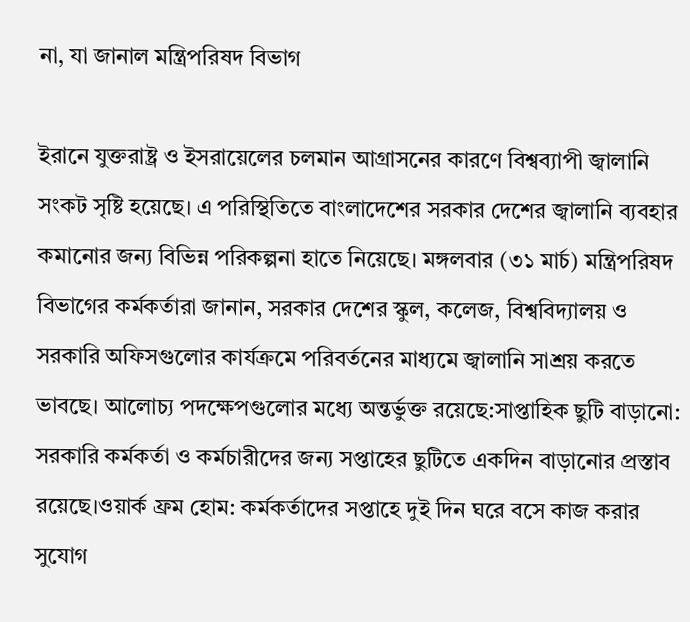না, যা জানাল মন্ত্রিপরিষদ বিভাগ

ইরানে যুক্তরাষ্ট্র ও ইসরায়েলের চলমান আগ্রাসনের কারণে বিশ্বব্যাপী জ্বালানি সংকট সৃষ্টি হয়েছে। এ পরিস্থিতিতে বাংলাদেশের সরকার দেশের জ্বালানি ব্যবহার কমানোর জন্য বিভিন্ন পরিকল্পনা হাতে নিয়েছে। মঙ্গলবার (৩১ মার্চ) মন্ত্রিপরিষদ বিভাগের কর্মকর্তারা জানান, সরকার দেশের স্কুল, কলেজ, বিশ্ববিদ্যালয় ও সরকারি অফিসগুলোর কার্যক্রমে পরিবর্তনের মাধ্যমে জ্বালানি সাশ্রয় করতে ভাবছে। আলোচ্য পদক্ষেপগুলোর মধ্যে অন্তর্ভুক্ত রয়েছে:সাপ্তাহিক ছুটি বাড়ানো: সরকারি কর্মকর্তা ও কর্মচারীদের জন্য সপ্তাহের ছুটিতে একদিন বাড়ানোর প্রস্তাব রয়েছে।ওয়ার্ক ফ্রম হোম: কর্মকর্তাদের সপ্তাহে দুই দিন ঘরে বসে কাজ করার সুযোগ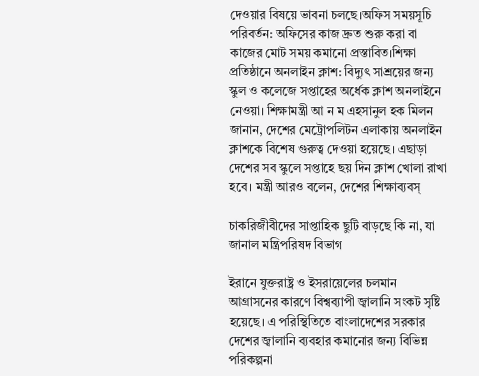দেওয়ার বিষয়ে ভাবনা চলছে।অফিস সময়সূচি পরিবর্তন: অফিসের কাজ দ্রুত শুরু করা বা কাজের মোট সময় কমানো প্রস্তাবিত।শিক্ষা প্রতিষ্ঠানে অনলাইন ক্লাশ: বিদ্যুৎ সাশ্রয়ের জন্য স্কুল ও কলেজে সপ্তাহের অর্ধেক ক্লাশ অনলাইনে নেওয়া। শিক্ষামন্ত্রী আ ন ম এহসানুল হক মিলন জানান, দেশের মেট্রোপলিটন এলাকায় অনলাইন ক্লাশকে বিশেষ গুরুত্ব দেওয়া হয়েছে। এছাড়া দেশের সব স্কুলে সপ্তাহে ছয় দিন ক্লাশ খোলা রাখা হবে। মন্ত্রী আরও বলেন, দেশের শিক্ষাব্যবস্

চাকরিজীবীদের সাপ্তাহিক ছুটি বাড়ছে কি না, যা জানাল মন্ত্রিপরিষদ বিভাগ

ইরানে যুক্তরাষ্ট্র ও ইসরায়েলের চলমান আগ্রাসনের কারণে বিশ্বব্যাপী জ্বালানি সংকট সৃষ্টি হয়েছে। এ পরিস্থিতিতে বাংলাদেশের সরকার দেশের জ্বালানি ব্যবহার কমানোর জন্য বিভিন্ন পরিকল্পনা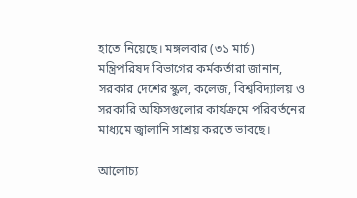হাতে নিয়েছে। মঙ্গলবার (৩১ মার্চ) মন্ত্রিপরিষদ বিভাগের কর্মকর্তারা জানান, সরকার দেশের স্কুল, কলেজ, বিশ্ববিদ্যালয় ও সরকারি অফিসগুলোর কার্যক্রমে পরিবর্তনের মাধ্যমে জ্বালানি সাশ্রয় করতে ভাবছে।

আলোচ্য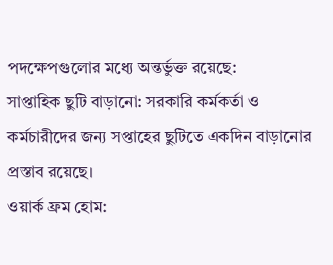পদক্ষেপগুলোর মধ্যে অন্তর্ভুক্ত রয়েছে:
সাপ্তাহিক ছুটি বাড়ানো: সরকারি কর্মকর্তা ও কর্মচারীদের জন্য সপ্তাহের ছুটিতে একদিন বাড়ানোর প্রস্তাব রয়েছে।
ওয়ার্ক ফ্রম হোম: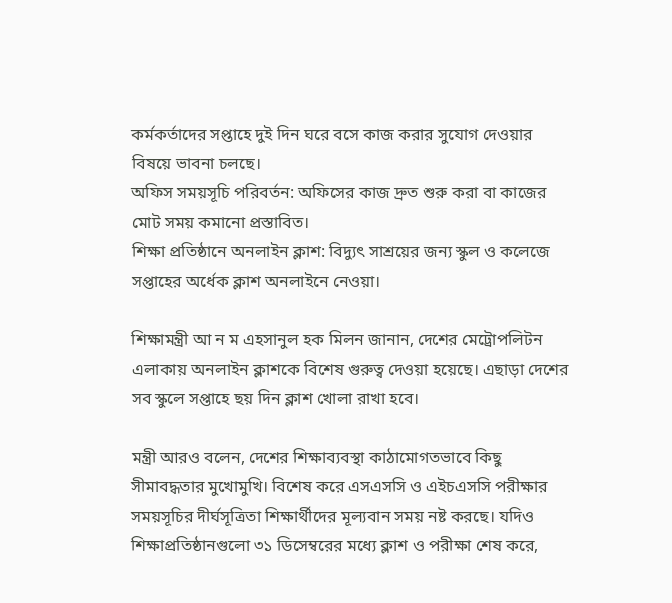কর্মকর্তাদের সপ্তাহে দুই দিন ঘরে বসে কাজ করার সুযোগ দেওয়ার বিষয়ে ভাবনা চলছে।
অফিস সময়সূচি পরিবর্তন: অফিসের কাজ দ্রুত শুরু করা বা কাজের মোট সময় কমানো প্রস্তাবিত।
শিক্ষা প্রতিষ্ঠানে অনলাইন ক্লাশ: বিদ্যুৎ সাশ্রয়ের জন্য স্কুল ও কলেজে সপ্তাহের অর্ধেক ক্লাশ অনলাইনে নেওয়া।

শিক্ষামন্ত্রী আ ন ম এহসানুল হক মিলন জানান, দেশের মেট্রোপলিটন এলাকায় অনলাইন ক্লাশকে বিশেষ গুরুত্ব দেওয়া হয়েছে। এছাড়া দেশের সব স্কুলে সপ্তাহে ছয় দিন ক্লাশ খোলা রাখা হবে।

মন্ত্রী আরও বলেন, দেশের শিক্ষাব্যবস্থা কাঠামোগতভাবে কিছু সীমাবদ্ধতার মুখোমুখি। বিশেষ করে এসএসসি ও এইচএসসি পরীক্ষার সময়সূচির দীর্ঘসূত্রিতা শিক্ষার্থীদের মূল্যবান সময় নষ্ট করছে। যদিও শিক্ষাপ্রতিষ্ঠানগুলো ৩১ ডিসেম্বরের মধ্যে ক্লাশ ও পরীক্ষা শেষ করে,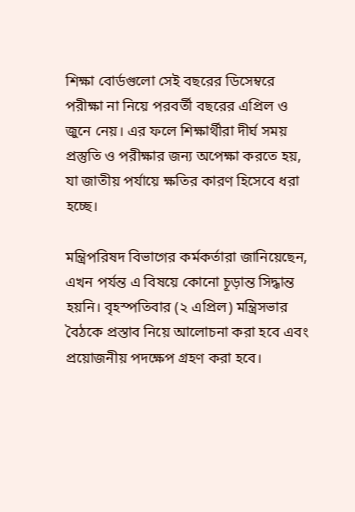শিক্ষা বোর্ডগুলো সেই বছরের ডিসেম্বরে পরীক্ষা না নিয়ে পরবর্তী বছরের এপ্রিল ও জুনে নেয়। এর ফলে শিক্ষার্থীরা দীর্ঘ সময় প্রস্তুতি ও পরীক্ষার জন্য অপেক্ষা করতে হয়, যা জাতীয় পর্যায়ে ক্ষতির কারণ হিসেবে ধরা হচ্ছে।

মন্ত্রিপরিষদ বিভাগের কর্মকর্তারা জানিয়েছেন, এখন পর্যন্ত এ বিষয়ে কোনো চূড়ান্ত সিদ্ধান্ত হয়নি। বৃহস্পতিবার (২ এপ্রিল) মন্ত্রিসভার বৈঠকে প্রস্তাব নিয়ে আলোচনা করা হবে এবং প্রয়োজনীয় পদক্ষেপ গ্রহণ করা হবে।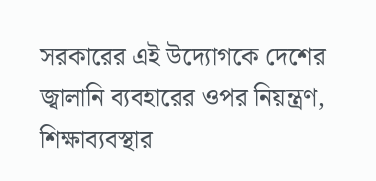সরকারের এই উদ্যোগকে দেশের জ্বালানি ব্যবহারের ওপর নিয়ন্ত্রণ, শিক্ষাব্যবস্থার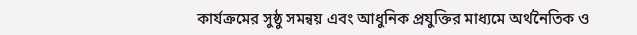কার্যক্রমের সুষ্ঠু সমন্বয় এবং আধুনিক প্রযুক্তির মাধ্যমে অর্থনৈতিক ও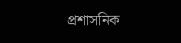প্রশাসনিক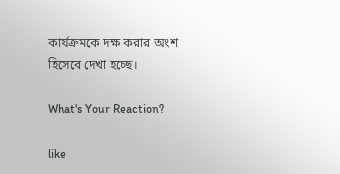কার্যক্রমকে দক্ষ করার অংশ হিসেবে দেখা হচ্ছে।

What's Your Reaction?

like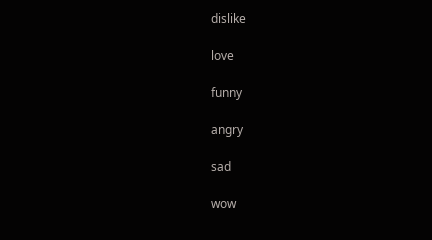dislike

love

funny

angry

sad

wow